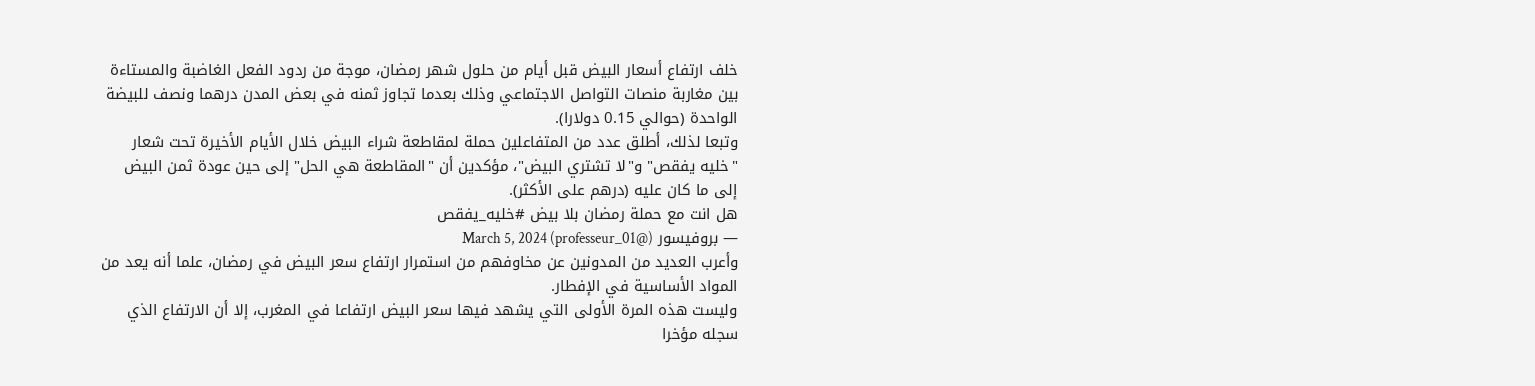خلف ارتفاع أسعار البيض قبل أيام من حلول شهر رمضان، موجة من ردود الفعل الغاضبة والمستاءة بين مغاربة منصات التواصل الاجتماعي وذلك بعدما تجاوز ثمنه في بعض المدن درهما ونصف للبيضة الواحدة (حوالي 0.15 دولارا).
وتبعا لذلك، أطلق عدد من المتفاعلين حملة لمقاطعة شراء البيض خلال الأيام الأخيرة تحت شعار "خليه يفقص" و"لا تشتري البيض"، مؤكدين أن "المقاطعة هي الحل" إلى حين عودة ثمن البيض إلى ما كان عليه (درهم على الأكثر).
هل انت مع حملة رمضان بلا بيض #خليه_يفقص
— بروفيسور (@professeur_01) March 5, 2024
وأعرب العديد من المدونين عن مخاوفهم من استمرار ارتفاع سعر البيض في رمضان، علما أنه يعد من المواد الأساسية في الإفطار.
وليست هذه المرة الأولى التي يشهد فيها سعر البيض ارتفاعا في المغرب، إلا أن الارتفاع الذي سجله مؤخرا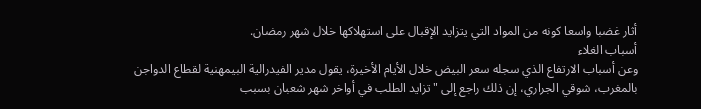أثار غضبا واسعا كونه من المواد التي يتزايد الإقبال على استهلاكها خلال شهر رمضان.
أسباب الغلاء
وعن أسباب الارتفاع الذي سجله سعر البيض خلال الأيام الأخيرة، يقول مدير الفيدرالية البيمهنية لقطاع الدواجن بالمغرب، شوقي الجراري، إن ذلك راجع إلى "تزايد الطلب في أواخر شهر شعبان بسبب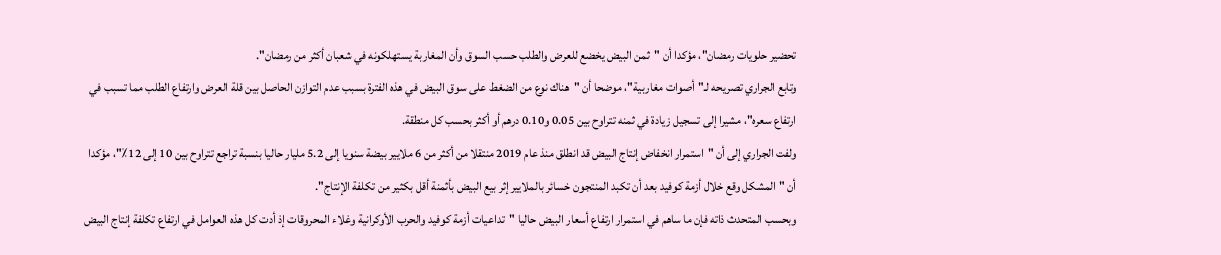تحضير حلويات رمضان"، مؤكدا أن "ثمن البيض يخضع للعرض والطلب حسب السوق وأن المغاربة يستهلكونه في شعبان أكثر من رمضان".
وتابع الجراري تصريحه لـ"أصوات مغاربية"، موضحا أن "هناك نوع من الضغط على سوق البيض في هذه الفترة بسبب عدم التوازن الحاصل بين قلة العرض وارتفاع الطلب مما تسبب في ارتفاع سعره"، مشيرا إلى تسجيل زيادة في ثمنه تتراوح بين 0.05 و0.10 درهم أو أكثر بحسب كل منطقة.
ولفت الجراري إلى أن "استمرار انخفاض إنتاج البيض قد انطلق منذ عام 2019 منتقلا من أكثر من 6 ملايير بيضة سنويا إلى 5.2 مليار حاليا بنسبة تراجع تتراوح بين 10 إلى 12٪"، مؤكدا أن "المشكل وقع خلال أزمة كوفيد بعد أن تكبد المنتجون خسائر بالملايير إثر بيع البيض بأثمنة أقل بكثير من تكلفة الإنتاج".
وبحسب المتحدث ذاته فإن ما ساهم في استمرار ارتفاع أسعار البيض حاليا "تداعيات أزمة كوفيد والحرب الأوكرانية وغلاء المحروقات إذ أدت كل هذه العوامل في ارتفاع تكلفة إنتاج البيض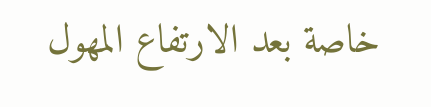خاصة بعد الارتفاع المهول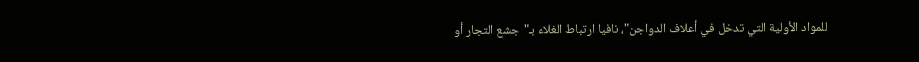للمواد الأولية التي تدخل في أعلاف الدواجن"، نافيا ارتباط الغلاء بـ"جشع التجار أو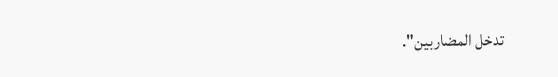تدخل المضاربين".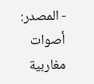- المصدر: أصوات مغاربية